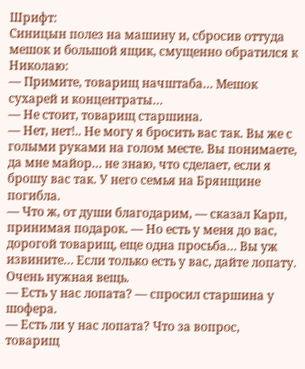Шрифт:
Синицын полез на машину и, сбросив оттуда мешок и большой ящик, смущенно обратился к Николаю:
— Примите, товарищ начштаба… Мешок сухарей и концентраты…
— Не стоит, товарищ старшина.
— Нет, нет!.. Не могу я бросить вас так. Вы же с голыми руками на голом месте. Вы понимаете, да мне майор… не знаю, что сделает, если я брошу вас так. У него семья на Брянщине погибла.
— Что ж, от души благодарим, — сказал Карп, принимая подарок. — Но есть у меня до вас, дорогой товарищ, еще одна просьба… Вы уж извините… Если только есть у вас, дайте лопату. Очень нужная вещь.
— Есть у нас лопата? — спросил старшина у шофера.
— Есть ли у нас лопата? Что за вопрос, товарищ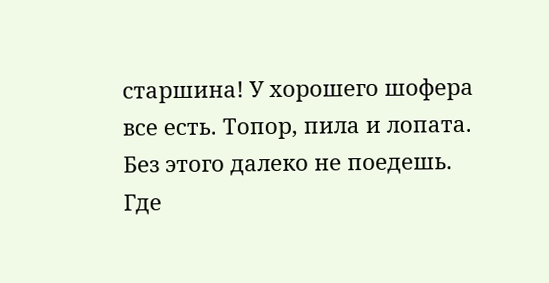старшина! У хорошего шофера все есть. Топор, пила и лопата. Без этого далеко не поедешь. Где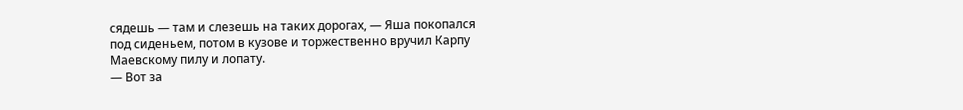сядешь — там и слезешь на таких дорогах, — Яша покопался под сиденьем, потом в кузове и торжественно вручил Карпу Маевскому пилу и лопату.
— Вот за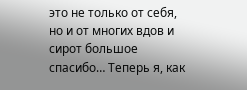это не только от себя, но и от многих вдов и сирот большое спасибо… Теперь я, как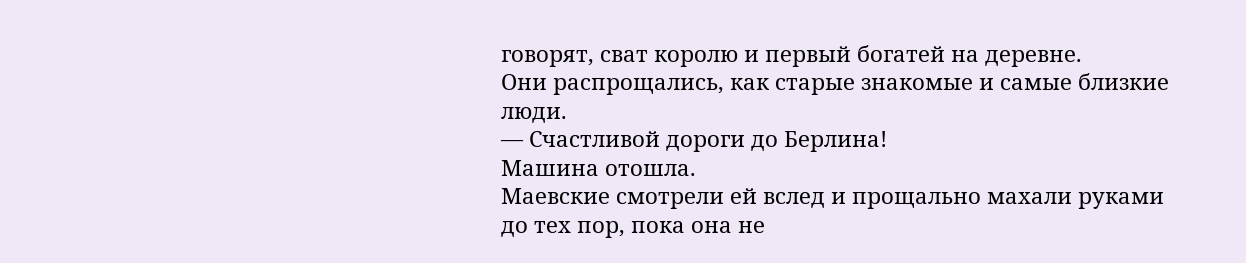говорят, сват королю и первый богатей на деревне.
Они распрощались, как старые знакомые и самые близкие люди.
— Счастливой дороги до Берлина!
Машина отошла.
Маевские смотрели ей вслед и прощально махали руками до тех пор, пока она не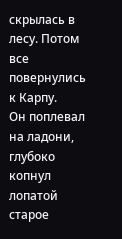скрылась в лесу. Потом все повернулись к Карпу.
Он поплевал на ладони, глубоко копнул лопатой старое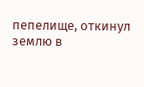пепелище, откинул землю в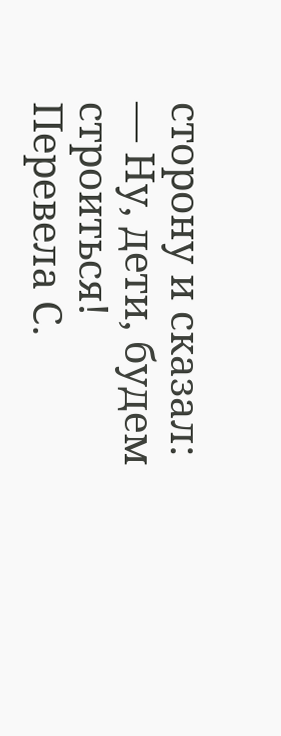сторону и сказал:
— Ну, дети, будем строиться!
Перевела С.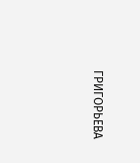ГРИГОРЬЕВА